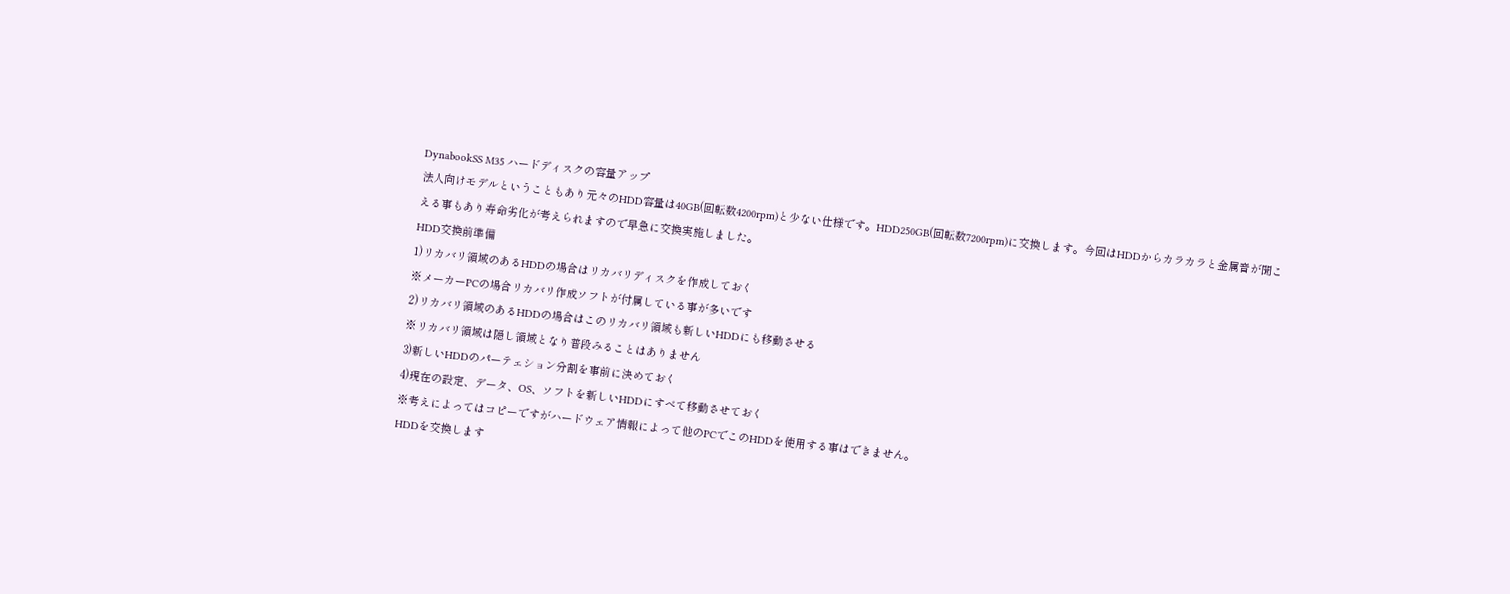DynabookSS M35 ハードディスクの容量アップ
法人向けモデルということもあり元々のHDD容量は40GB(回転数4200rpm)と少ない仕様です。HDD250GB(回転数7200rpm)に交換します。今回はHDDからカラカラと金属音が聞こえる事もあり寿命劣化が考えられますので早急に交換実施しました。
HDD交換前準備
1)リカバリ領域のあるHDDの場合はリカバリディスクを作成しておく
※メーカーPCの場合リカバリ作成ソフトが付属している事が多いです
2)リカバリ領域のあるHDDの場合はこのリカバリ領域も新しいHDDにも移動させる
※リカバリ領域は隠し領域となり普段みることはありません
3)新しいHDDのパーテェション分割を事前に決めておく
4)現在の設定、データ、OS、ソフトを新しいHDDにすべて移動させておく
※考えによってはコピーですがハードウェア情報によって他のPCでこのHDDを使用する事はできません。
HDDを交換します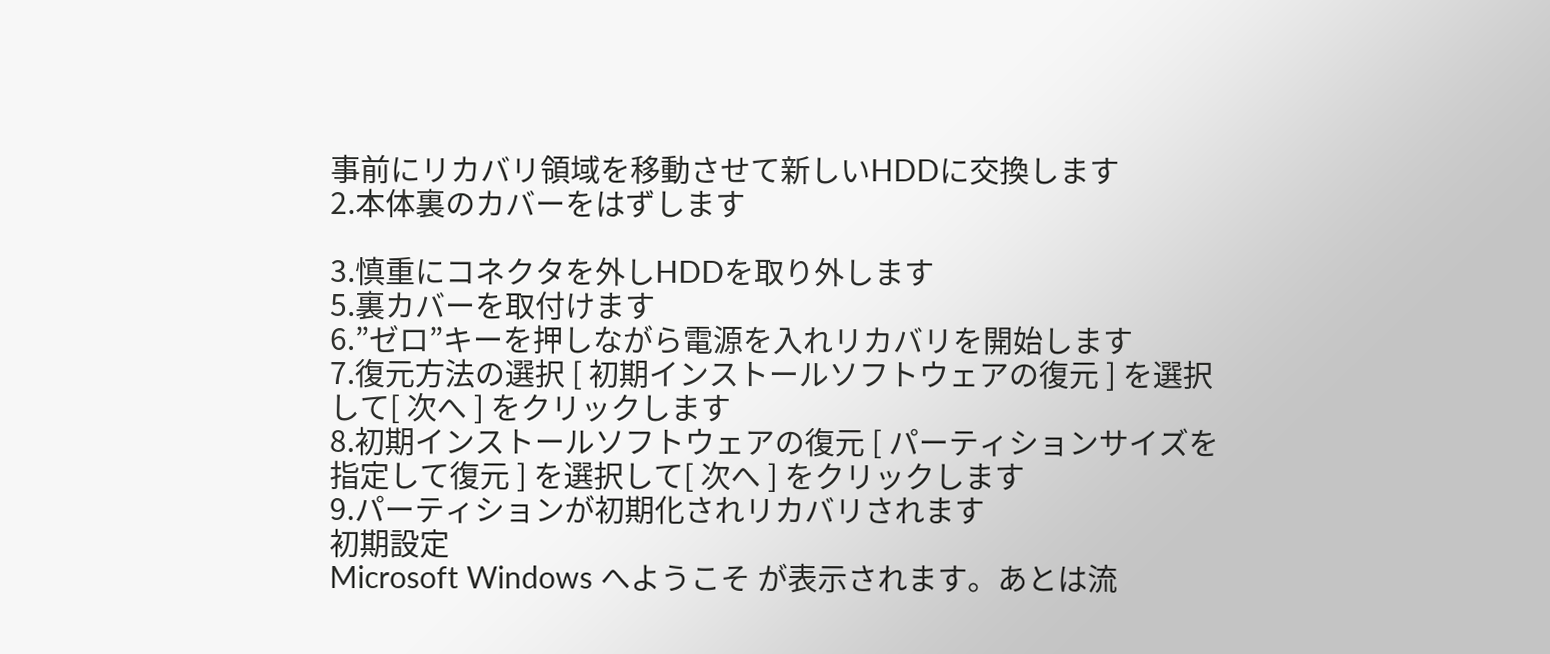事前にリカバリ領域を移動させて新しいHDDに交換します
2.本体裏のカバーをはずします

3.慎重にコネクタを外しHDDを取り外します
5.裏カバーを取付けます
6.”ゼロ”キーを押しながら電源を入れリカバリを開始します
7.復元方法の選択 [ 初期インストールソフトウェアの復元 ] を選択して[ 次へ ] をクリックします
8.初期インストールソフトウェアの復元 [ パーティションサイズを指定して復元 ] を選択して[ 次へ ] をクリックします
9.パーティションが初期化されリカバリされます
初期設定
Microsoft Windows へようこそ が表示されます。あとは流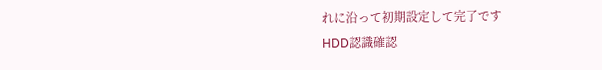れに沿って初期設定して完了です
HDD認識確認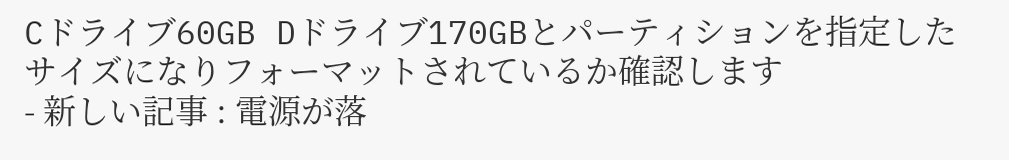Cドライブ60GB Dドライブ170GBとパーティションを指定したサイズになりフォーマットされているか確認します
- 新しい記事 : 電源が落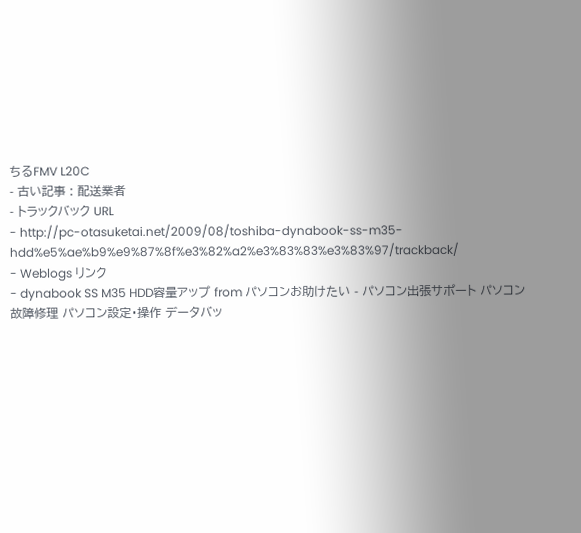ちるFMV L20C
- 古い記事 : 配送業者
- トラックバック URL
- http://pc-otasuketai.net/2009/08/toshiba-dynabook-ss-m35-hdd%e5%ae%b9%e9%87%8f%e3%82%a2%e3%83%83%e3%83%97/trackback/
- Weblogs リンク
- dynabook SS M35 HDD容量アップ from パソコンお助けたい - パソコン出張サポート パソコン故障修理 パソコン設定・操作 データバッ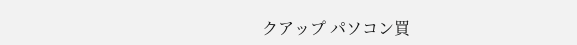クアップ パソコン買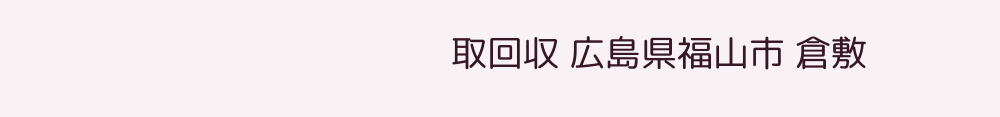取回収 広島県福山市 倉敷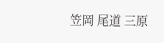笠岡 尾道 三原